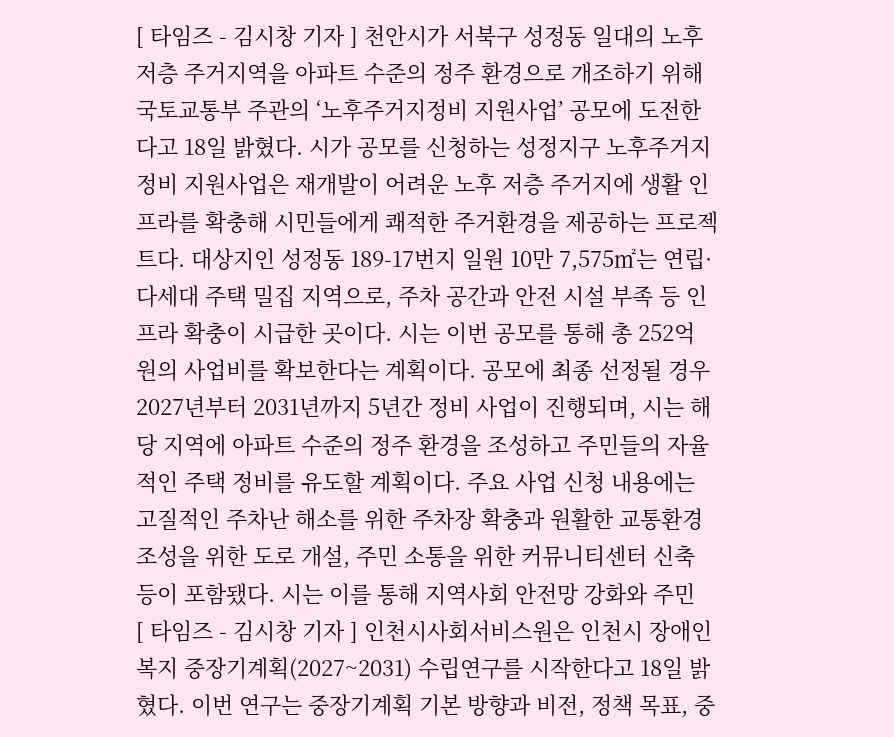[ 타임즈 - 김시창 기자 ] 천안시가 서북구 성정동 일대의 노후 저층 주거지역을 아파트 수준의 정주 환경으로 개조하기 위해 국토교통부 주관의 ‘노후주거지정비 지원사업’ 공모에 도전한다고 18일 밝혔다. 시가 공모를 신청하는 성정지구 노후주거지정비 지원사업은 재개발이 어려운 노후 저층 주거지에 생활 인프라를 확충해 시민들에게 쾌적한 주거환경을 제공하는 프로젝트다. 대상지인 성정동 189-17번지 일원 10만 7,575㎡는 연립·다세대 주택 밀집 지역으로, 주차 공간과 안전 시설 부족 등 인프라 확충이 시급한 곳이다. 시는 이번 공모를 통해 총 252억 원의 사업비를 확보한다는 계획이다. 공모에 최종 선정될 경우 2027년부터 2031년까지 5년간 정비 사업이 진행되며, 시는 해당 지역에 아파트 수준의 정주 환경을 조성하고 주민들의 자율적인 주택 정비를 유도할 계획이다. 주요 사업 신청 내용에는 고질적인 주차난 해소를 위한 주차장 확충과 원활한 교통환경 조성을 위한 도로 개설, 주민 소통을 위한 커뮤니티센터 신축 등이 포함됐다. 시는 이를 통해 지역사회 안전망 강화와 주민
[ 타임즈 - 김시창 기자 ] 인천시사회서비스원은 인천시 장애인복지 중장기계획(2027~2031) 수립연구를 시작한다고 18일 밝혔다. 이번 연구는 중장기계획 기본 방향과 비전, 정책 목표, 중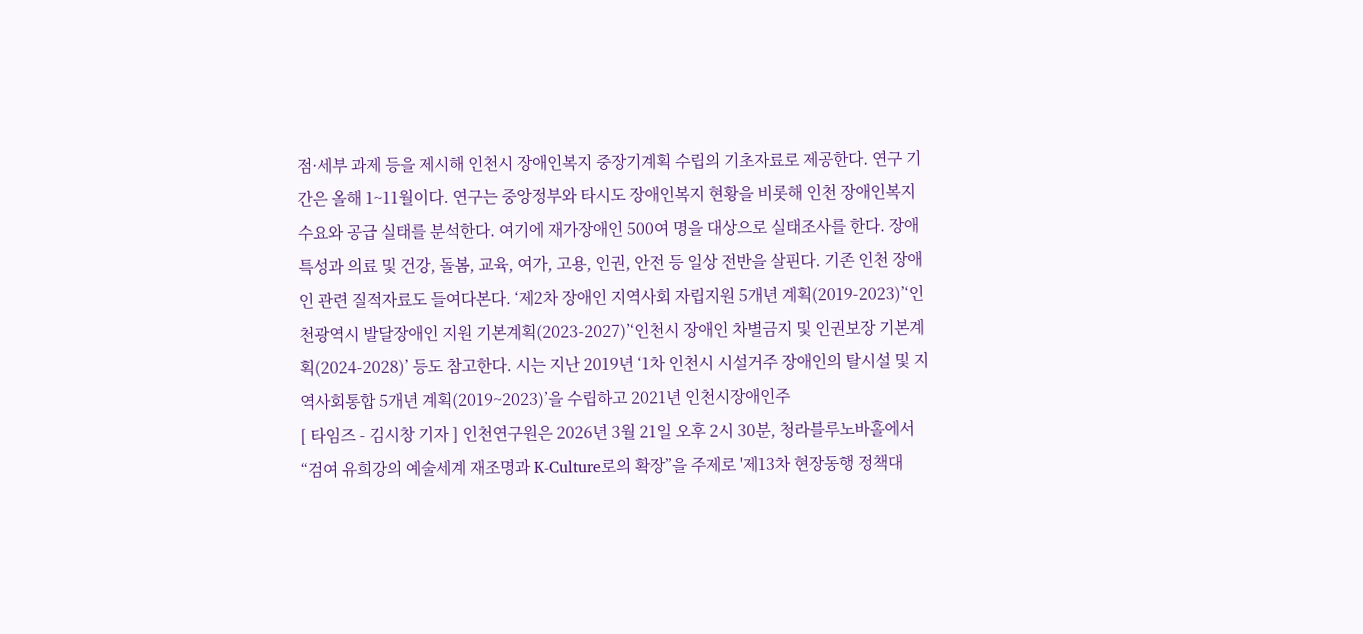점·세부 과제 등을 제시해 인천시 장애인복지 중장기계획 수립의 기초자료로 제공한다. 연구 기간은 올해 1~11월이다. 연구는 중앙정부와 타시도 장애인복지 현황을 비롯해 인천 장애인복지 수요와 공급 실태를 분석한다. 여기에 재가장애인 500여 명을 대상으로 실태조사를 한다. 장애 특성과 의료 및 건강, 돌봄, 교육, 여가, 고용, 인권, 안전 등 일상 전반을 살핀다. 기존 인천 장애인 관련 질적자료도 들여다본다. ‘제2차 장애인 지역사회 자립지원 5개년 계획(2019-2023)’‘인천광역시 발달장애인 지원 기본계획(2023-2027)’‘인천시 장애인 차별금지 및 인권보장 기본계획(2024-2028)’ 등도 참고한다. 시는 지난 2019년 ‘1차 인천시 시설거주 장애인의 탈시설 및 지역사회통합 5개년 계획(2019~2023)’을 수립하고 2021년 인천시장애인주
[ 타임즈 - 김시창 기자 ] 인천연구원은 2026년 3월 21일 오후 2시 30분, 청라블루노바홀에서 “검여 유희강의 예술세계 재조명과 K-Culture로의 확장”을 주제로 '제13차 현장동행 정책대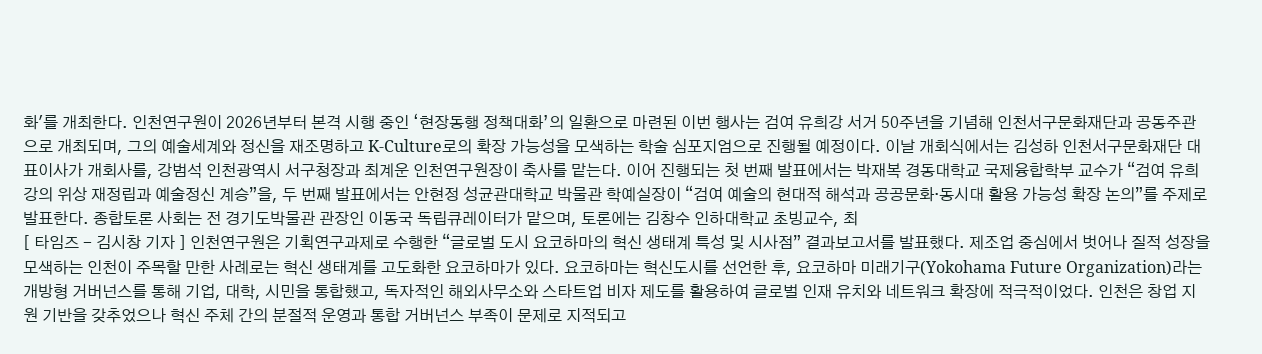화'를 개최한다. 인천연구원이 2026년부터 본격 시행 중인 ‘현장동행 정책대화’의 일환으로 마련된 이번 행사는 검여 유희강 서거 50주년을 기념해 인천서구문화재단과 공동주관으로 개최되며, 그의 예술세계와 정신을 재조명하고 K-Culture로의 확장 가능성을 모색하는 학술 심포지엄으로 진행될 예정이다. 이날 개회식에서는 김성하 인천서구문화재단 대표이사가 개회사를, 강범석 인천광역시 서구청장과 최계운 인천연구원장이 축사를 맡는다. 이어 진행되는 첫 번째 발표에서는 박재복 경동대학교 국제융합학부 교수가 “검여 유희강의 위상 재정립과 예술정신 계승”을, 두 번째 발표에서는 안현정 성균관대학교 박물관 학예실장이 “검여 예술의 현대적 해석과 공공문화·동시대 활용 가능성 확장 논의”를 주제로 발표한다. 종합토론 사회는 전 경기도박물관 관장인 이동국 독립큐레이터가 맡으며, 토론에는 김창수 인하대학교 초빙교수, 최
[ 타임즈 - 김시창 기자 ] 인천연구원은 기획연구과제로 수행한 “글로벌 도시 요코하마의 혁신 생태계 특성 및 시사점” 결과보고서를 발표했다. 제조업 중심에서 벗어나 질적 성장을 모색하는 인천이 주목할 만한 사례로는 혁신 생태계를 고도화한 요코하마가 있다. 요코하마는 혁신도시를 선언한 후, 요코하마 미래기구(Yokohama Future Organization)라는 개방형 거버넌스를 통해 기업, 대학, 시민을 통합했고, 독자적인 해외사무소와 스타트업 비자 제도를 활용하여 글로벌 인재 유치와 네트워크 확장에 적극적이었다. 인천은 창업 지원 기반을 갖추었으나 혁신 주체 간의 분절적 운영과 통합 거버넌스 부족이 문제로 지적되고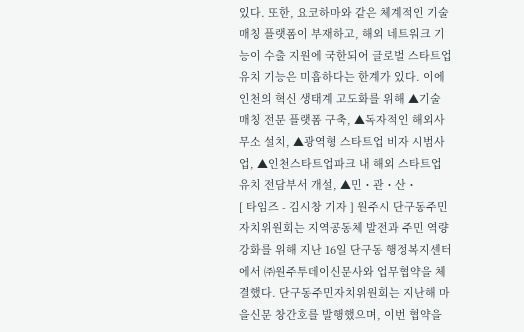있다. 또한, 요코하마와 같은 체계적인 기술 매칭 플랫폼이 부재하고, 해외 네트워크 기능이 수출 지원에 국한되어 글로벌 스타트업 유치 기능은 미흡하다는 한계가 있다. 이에 인천의 혁신 생태계 고도화를 위해 ▲기술 매칭 전문 플랫폼 구축, ▲독자적인 해외사무소 설치, ▲광역형 스타트업 비자 시범사업, ▲인천스타트업파크 내 해외 스타트업 유치 전담부서 개설, ▲민・관・산・
[ 타임즈 - 김시창 기자 ] 원주시 단구동주민자치위원회는 지역공동체 발전과 주민 역량 강화를 위해 지난 16일 단구동 행정복지센터에서 ㈜원주투데이신문사와 업무협약을 체결했다. 단구동주민자치위원회는 지난해 마을신문 창간호를 발행했으며, 이번 협약을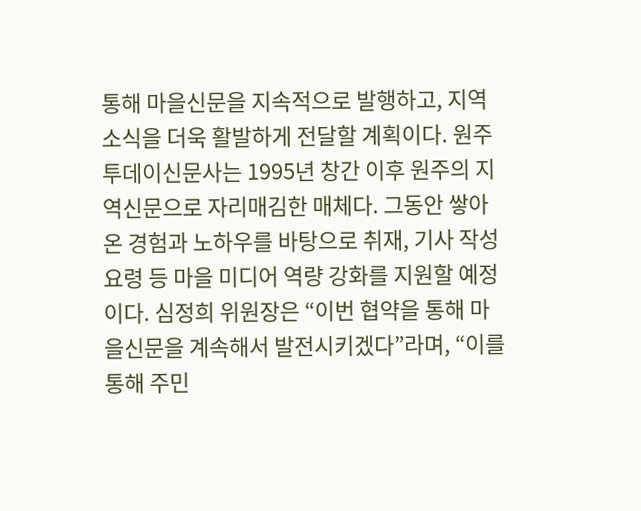통해 마을신문을 지속적으로 발행하고, 지역 소식을 더욱 활발하게 전달할 계획이다. 원주투데이신문사는 1995년 창간 이후 원주의 지역신문으로 자리매김한 매체다. 그동안 쌓아온 경험과 노하우를 바탕으로 취재, 기사 작성 요령 등 마을 미디어 역량 강화를 지원할 예정이다. 심정희 위원장은 “이번 협약을 통해 마을신문을 계속해서 발전시키겠다”라며, “이를 통해 주민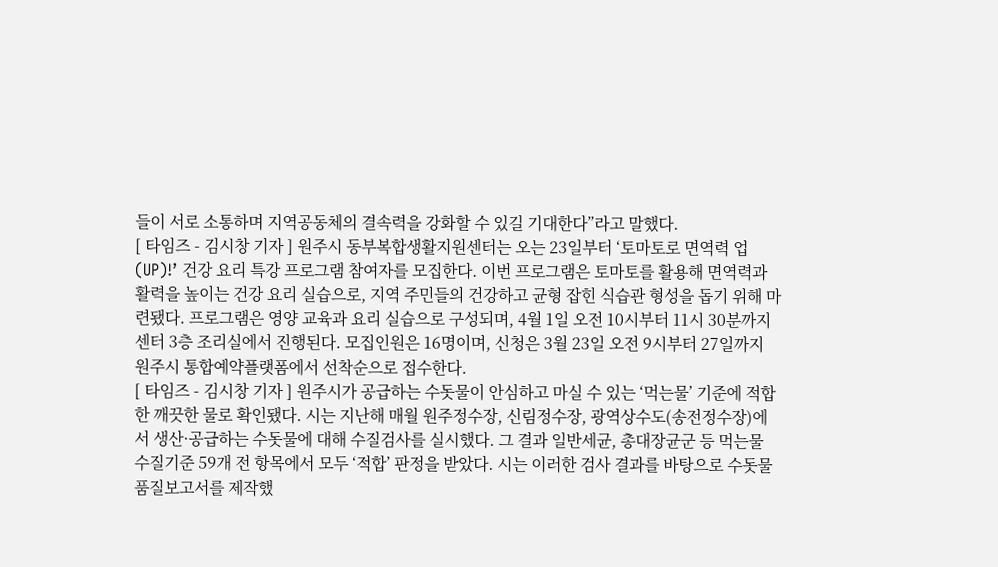들이 서로 소통하며 지역공동체의 결속력을 강화할 수 있길 기대한다”라고 말했다.
[ 타임즈 - 김시창 기자 ] 원주시 동부복합생활지원센터는 오는 23일부터 ‘토마토로 면역력 업(UP)!’ 건강 요리 특강 프로그램 참여자를 모집한다. 이번 프로그램은 토마토를 활용해 면역력과 활력을 높이는 건강 요리 실습으로, 지역 주민들의 건강하고 균형 잡힌 식습관 형성을 돕기 위해 마련됐다. 프로그램은 영양 교육과 요리 실습으로 구성되며, 4월 1일 오전 10시부터 11시 30분까지 센터 3층 조리실에서 진행된다. 모집인원은 16명이며, 신청은 3월 23일 오전 9시부터 27일까지 원주시 통합예약플랫폼에서 선착순으로 접수한다.
[ 타임즈 - 김시창 기자 ] 원주시가 공급하는 수돗물이 안심하고 마실 수 있는 ‘먹는물’ 기준에 적합한 깨끗한 물로 확인됐다. 시는 지난해 매월 원주정수장, 신림정수장, 광역상수도(송전정수장)에서 생산·공급하는 수돗물에 대해 수질검사를 실시했다. 그 결과 일반세균, 총대장균군 등 먹는물 수질기준 59개 전 항목에서 모두 ‘적합’ 판정을 받았다. 시는 이러한 검사 결과를 바탕으로 수돗물 품질보고서를 제작했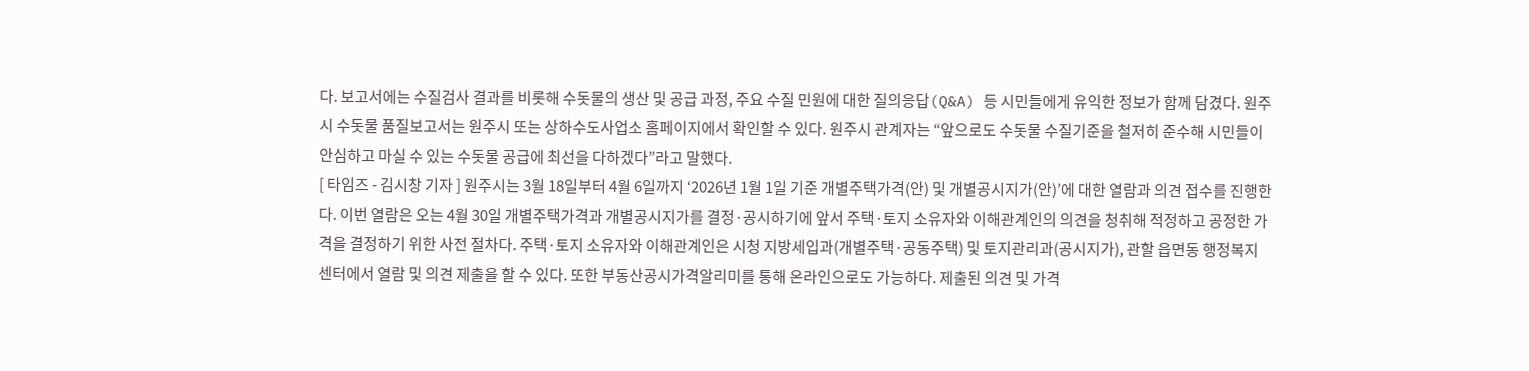다. 보고서에는 수질검사 결과를 비롯해 수돗물의 생산 및 공급 과정, 주요 수질 민원에 대한 질의응답(Q&A) 등 시민들에게 유익한 정보가 함께 담겼다. 원주시 수돗물 품질보고서는 원주시 또는 상하수도사업소 홈페이지에서 확인할 수 있다. 원주시 관계자는 “앞으로도 수돗물 수질기준을 철저히 준수해 시민들이 안심하고 마실 수 있는 수돗물 공급에 최선을 다하겠다”라고 말했다.
[ 타임즈 - 김시창 기자 ] 원주시는 3월 18일부터 4월 6일까지 ‘2026년 1월 1일 기준 개별주택가격(안) 및 개별공시지가(안)’에 대한 열람과 의견 접수를 진행한다. 이번 열람은 오는 4월 30일 개별주택가격과 개별공시지가를 결정·공시하기에 앞서 주택·토지 소유자와 이해관계인의 의견을 청취해 적정하고 공정한 가격을 결정하기 위한 사전 절차다. 주택·토지 소유자와 이해관계인은 시청 지방세입과(개별주택·공동주택) 및 토지관리과(공시지가), 관할 읍면동 행정복지센터에서 열람 및 의견 제출을 할 수 있다. 또한 부동산공시가격알리미를 통해 온라인으로도 가능하다. 제출된 의견 및 가격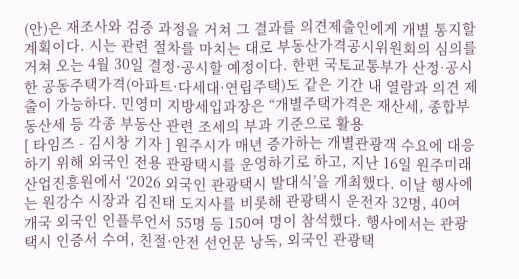(안)은 재조사와 검증 과정을 거쳐 그 결과를 의견제출인에게 개별 통지할 계획이다. 시는 관련 절차를 마치는 대로 부동산가격공시위원회의 심의를 거쳐 오는 4월 30일 결정·공시할 예정이다. 한편 국토교통부가 산정·공시한 공동주택가격(아파트·다세대·연립주택)도 같은 기간 내 열람과 의견 제출이 가능하다. 민영미 지방세입과장은 “개별주택가격은 재산세, 종합부동산세 등 각종 부동산 관련 조세의 부과 기준으로 활용
[ 타임즈 - 김시창 기자 ] 원주시가 매년 증가하는 개별관광객 수요에 대응하기 위해 외국인 전용 관광택시를 운영하기로 하고, 지난 16일 원주미래산업진흥원에서 ‘2026 외국인 관광택시 발대식’을 개최했다. 이날 행사에는 원강수 시장과 김진태 도지사를 비롯해 관광택시 운전자 32명, 40여 개국 외국인 인플루언서 55명 등 150여 명이 참석했다. 행사에서는 관광택시 인증서 수여, 친절·안전 선언문 낭독, 외국인 관광택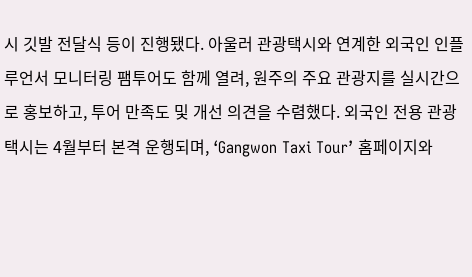시 깃발 전달식 등이 진행됐다. 아울러 관광택시와 연계한 외국인 인플루언서 모니터링 팸투어도 함께 열려, 원주의 주요 관광지를 실시간으로 홍보하고, 투어 만족도 및 개선 의견을 수렴했다. 외국인 전용 관광택시는 4월부터 본격 운행되며, ‘Gangwon Taxi Tour’ 홈페이지와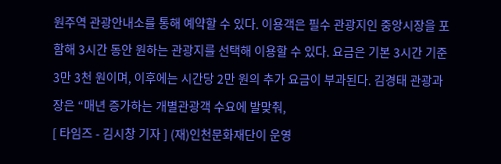원주역 관광안내소를 통해 예약할 수 있다. 이용객은 필수 관광지인 중앙시장을 포함해 3시간 동안 원하는 관광지를 선택해 이용할 수 있다. 요금은 기본 3시간 기준 3만 3천 원이며, 이후에는 시간당 2만 원의 추가 요금이 부과된다. 김경태 관광과장은 “매년 증가하는 개별관광객 수요에 발맞춰,
[ 타임즈 - 김시창 기자 ] (재)인천문화재단이 운영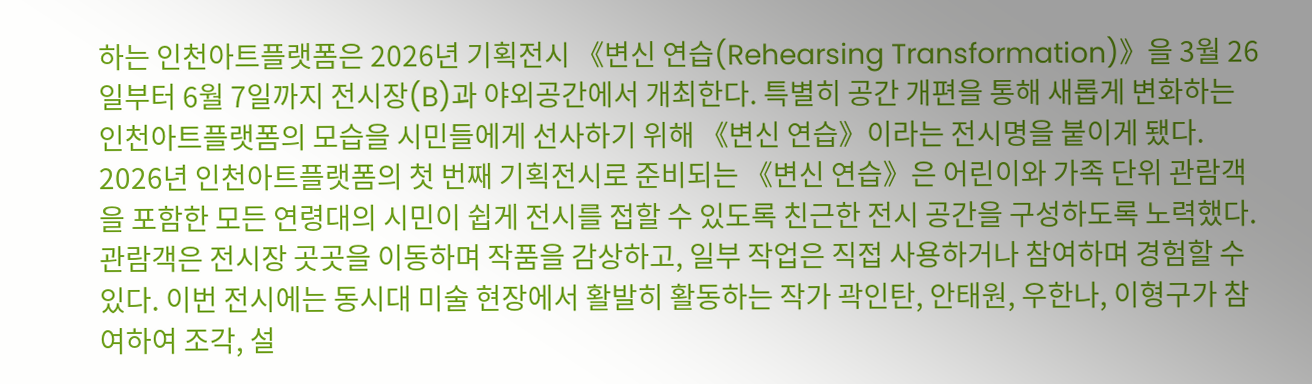하는 인천아트플랫폼은 2026년 기획전시 《변신 연습(Rehearsing Transformation)》을 3월 26일부터 6월 7일까지 전시장(B)과 야외공간에서 개최한다. 특별히 공간 개편을 통해 새롭게 변화하는 인천아트플랫폼의 모습을 시민들에게 선사하기 위해 《변신 연습》이라는 전시명을 붙이게 됐다. 2026년 인천아트플랫폼의 첫 번째 기획전시로 준비되는 《변신 연습》은 어린이와 가족 단위 관람객을 포함한 모든 연령대의 시민이 쉽게 전시를 접할 수 있도록 친근한 전시 공간을 구성하도록 노력했다. 관람객은 전시장 곳곳을 이동하며 작품을 감상하고, 일부 작업은 직접 사용하거나 참여하며 경험할 수 있다. 이번 전시에는 동시대 미술 현장에서 활발히 활동하는 작가 곽인탄, 안태원, 우한나, 이형구가 참여하여 조각, 설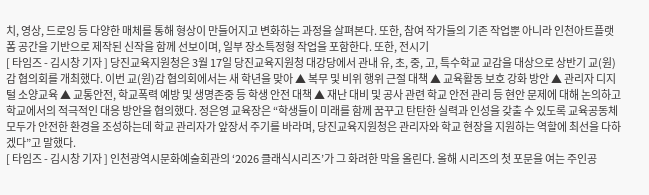치, 영상, 드로잉 등 다양한 매체를 통해 형상이 만들어지고 변화하는 과정을 살펴본다. 또한, 참여 작가들의 기존 작업뿐 아니라 인천아트플랫폼 공간을 기반으로 제작된 신작을 함께 선보이며, 일부 장소특정형 작업을 포함한다. 또한, 전시기
[ 타임즈 - 김시창 기자 ] 당진교육지원청은 3월 17일 당진교육지원청 대강당에서 관내 유, 초, 중, 고, 특수학교 교감을 대상으로 상반기 교(원)감 협의회를 개최했다. 이번 교(원)감 협의회에서는 새 학년을 맞아 ▲ 복무 및 비위 행위 근절 대책 ▲ 교육활동 보호 강화 방안 ▲ 관리자 디지털 소양교육 ▲ 교통안전, 학교폭력 예방 및 생명존중 등 학생 안전 대책 ▲ 재난 대비 및 공사 관련 학교 안전 관리 등 현안 문제에 대해 논의하고 학교에서의 적극적인 대응 방안을 협의했다. 정은영 교육장은 “학생들이 미래를 함께 꿈꾸고 탄탄한 실력과 인성을 갖출 수 있도록 교육공동체 모두가 안전한 환경을 조성하는데 학교 관리자가 앞장서 주기를 바라며, 당진교육지원청은 관리자와 학교 현장을 지원하는 역할에 최선을 다하겠다”고 말했다.
[ 타임즈 - 김시창 기자 ] 인천광역시문화예술회관의 ‘2026 클래식시리즈’가 그 화려한 막을 올린다. 올해 시리즈의 첫 포문을 여는 주인공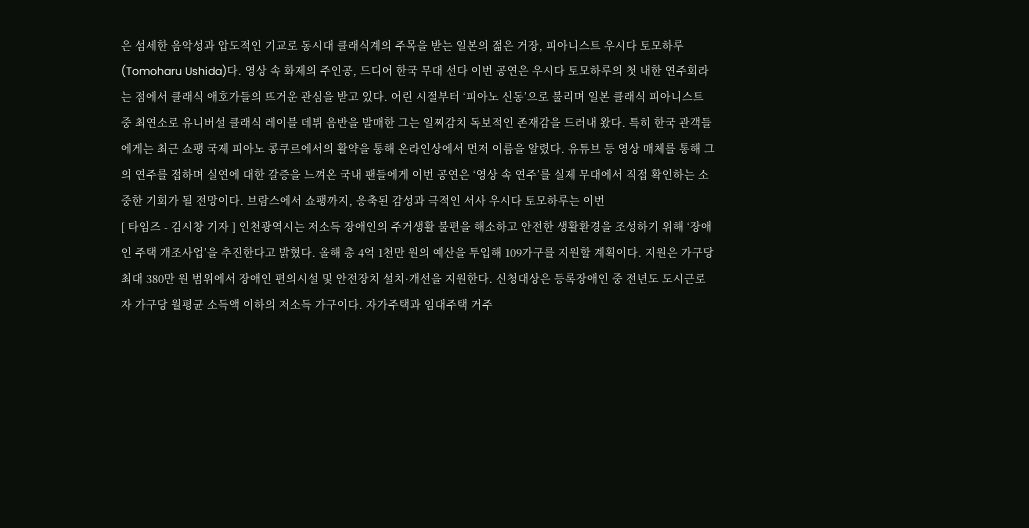은 섬세한 음악성과 압도적인 기교로 동시대 클래식계의 주목을 받는 일본의 젊은 거장, 피아니스트 우시다 토모하루(Tomoharu Ushida)다. 영상 속 화제의 주인공, 드디어 한국 무대 선다 이번 공연은 우시다 토모하루의 첫 내한 연주회라는 점에서 클래식 애호가들의 뜨거운 관심을 받고 있다. 어린 시절부터 ‘피아노 신동’으로 불리며 일본 클래식 피아니스트 중 최연소로 유니버설 클래식 레이블 데뷔 음반을 발매한 그는 일찌감치 독보적인 존재감을 드러내 왔다. 특히 한국 관객들에게는 최근 쇼팽 국제 피아노 콩쿠르에서의 활약을 통해 온라인상에서 먼저 이름을 알렸다. 유튜브 등 영상 매체를 통해 그의 연주를 접하며 실연에 대한 갈증을 느껴온 국내 팬들에게 이번 공연은 ‘영상 속 연주’를 실제 무대에서 직접 확인하는 소중한 기회가 될 전망이다. 브람스에서 쇼팽까지, 응축된 감성과 극적인 서사 우시다 토모하루는 이번
[ 타임즈 - 김시창 기자 ] 인천광역시는 저소득 장애인의 주거생활 불편을 해소하고 안전한 생활환경을 조성하기 위해 ‘장애인 주택 개조사업’을 추진한다고 밝혔다. 올해 총 4억 1천만 원의 예산을 투입해 109가구를 지원할 계획이다. 지원은 가구당 최대 380만 원 범위에서 장애인 편의시설 및 안전장치 설치·개선을 지원한다. 신청대상은 등록장애인 중 전년도 도시근로자 가구당 월평균 소득액 이하의 저소득 가구이다. 자가주택과 임대주택 거주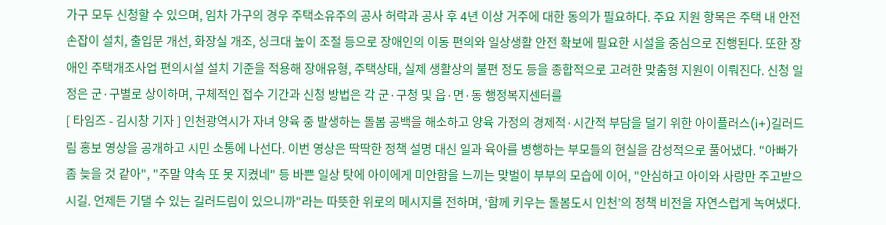가구 모두 신청할 수 있으며, 임차 가구의 경우 주택소유주의 공사 허락과 공사 후 4년 이상 거주에 대한 동의가 필요하다. 주요 지원 항목은 주택 내 안전손잡이 설치, 출입문 개선, 화장실 개조, 싱크대 높이 조절 등으로 장애인의 이동 편의와 일상생활 안전 확보에 필요한 시설을 중심으로 진행된다. 또한 장애인 주택개조사업 편의시설 설치 기준을 적용해 장애유형, 주택상태, 실제 생활상의 불편 정도 등을 종합적으로 고려한 맞춤형 지원이 이뤄진다. 신청 일정은 군·구별로 상이하며, 구체적인 접수 기간과 신청 방법은 각 군·구청 및 읍·면·동 행정복지센터를
[ 타임즈 - 김시창 기자 ] 인천광역시가 자녀 양육 중 발생하는 돌봄 공백을 해소하고 양육 가정의 경제적·시간적 부담을 덜기 위한 아이플러스(i+)길러드림 홍보 영상을 공개하고 시민 소통에 나선다. 이번 영상은 딱딱한 정책 설명 대신 일과 육아를 병행하는 부모들의 현실을 감성적으로 풀어냈다. "아빠가 좀 늦을 것 같아", "주말 약속 또 못 지켰네" 등 바쁜 일상 탓에 아이에게 미안함을 느끼는 맞벌이 부부의 모습에 이어, "안심하고 아이와 사랑만 주고받으시길. 언제든 기댈 수 있는 길러드림이 있으니까"라는 따뜻한 위로의 메시지를 전하며, ‘함께 키우는 돌봄도시 인천’의 정책 비전을 자연스럽게 녹여냈다.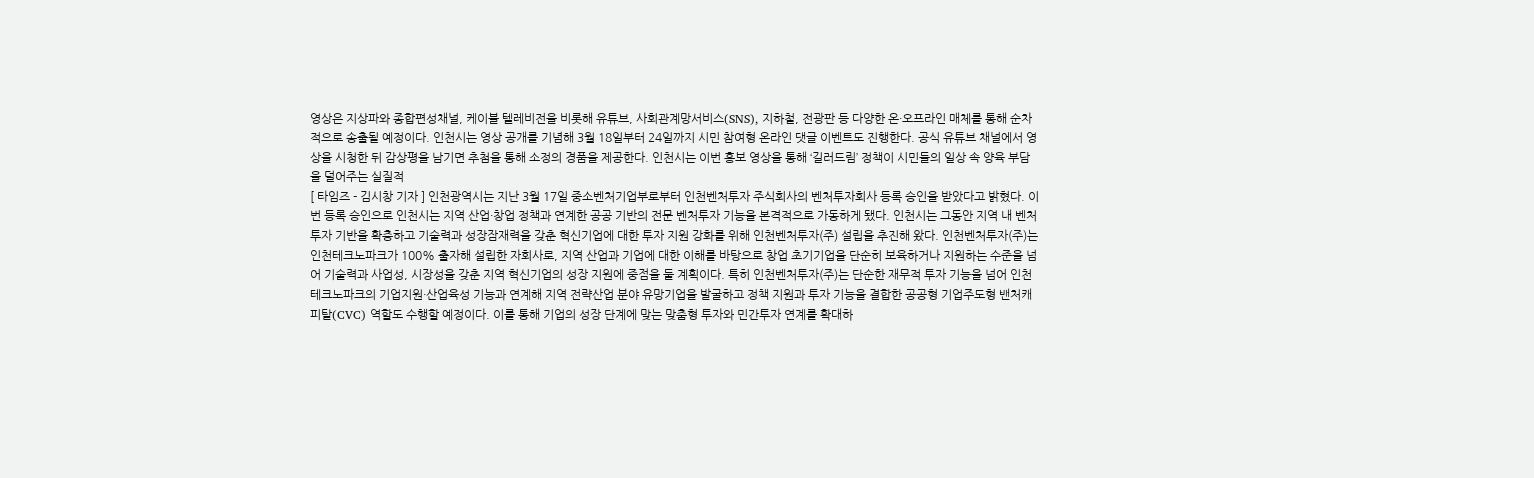영상은 지상파와 종합편성채널, 케이블 텔레비전을 비롯해 유튜브, 사회관계망서비스(SNS), 지하철, 전광판 등 다양한 온·오프라인 매체를 통해 순차적으로 송출될 예정이다. 인천시는 영상 공개를 기념해 3월 18일부터 24일까지 시민 참여형 온라인 댓글 이벤트도 진행한다. 공식 유튜브 채널에서 영상을 시청한 뒤 감상평을 남기면 추첨을 통해 소정의 경품을 제공한다. 인천시는 이번 홍보 영상을 통해 ‘길러드림’ 정책이 시민들의 일상 속 양육 부담을 덜어주는 실질적
[ 타임즈 - 김시창 기자 ] 인천광역시는 지난 3월 17일 중소벤처기업부로부터 인천벤처투자 주식회사의 벤처투자회사 등록 승인을 받았다고 밝혔다. 이번 등록 승인으로 인천시는 지역 산업·창업 정책과 연계한 공공 기반의 전문 벤처투자 기능을 본격적으로 가동하게 됐다. 인천시는 그동안 지역 내 벤처투자 기반을 확충하고 기술력과 성장잠재력을 갖춘 혁신기업에 대한 투자 지원 강화를 위해 인천벤처투자(주) 설립을 추진해 왔다. 인천벤처투자(주)는 인천테크노파크가 100% 출자해 설립한 자회사로, 지역 산업과 기업에 대한 이해를 바탕으로 창업 초기기업을 단순히 보육하거나 지원하는 수준을 넘어 기술력과 사업성, 시장성을 갖춘 지역 혁신기업의 성장 지원에 중점을 둘 계획이다. 특히 인천벤처투자(주)는 단순한 재무적 투자 기능을 넘어 인천테크노파크의 기업지원·산업육성 기능과 연계해 지역 전략산업 분야 유망기업을 발굴하고 정책 지원과 투자 기능을 결합한 공공형 기업주도형 밴처캐피탈(CVC) 역할도 수행할 예정이다. 이를 통해 기업의 성장 단계에 맞는 맞춤형 투자와 민간투자 연계를 확대하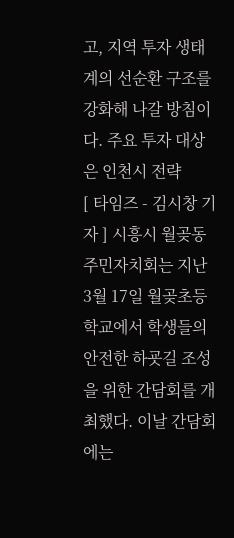고, 지역 투자 생태계의 선순환 구조를 강화해 나갈 방침이다. 주요 투자 대상은 인천시 전략
[ 타임즈 - 김시창 기자 ] 시흥시 월곶동 주민자치회는 지난 3월 17일 월곶초등학교에서 학생들의 안전한 하굣길 조성을 위한 간담회를 개최했다. 이날 간담회에는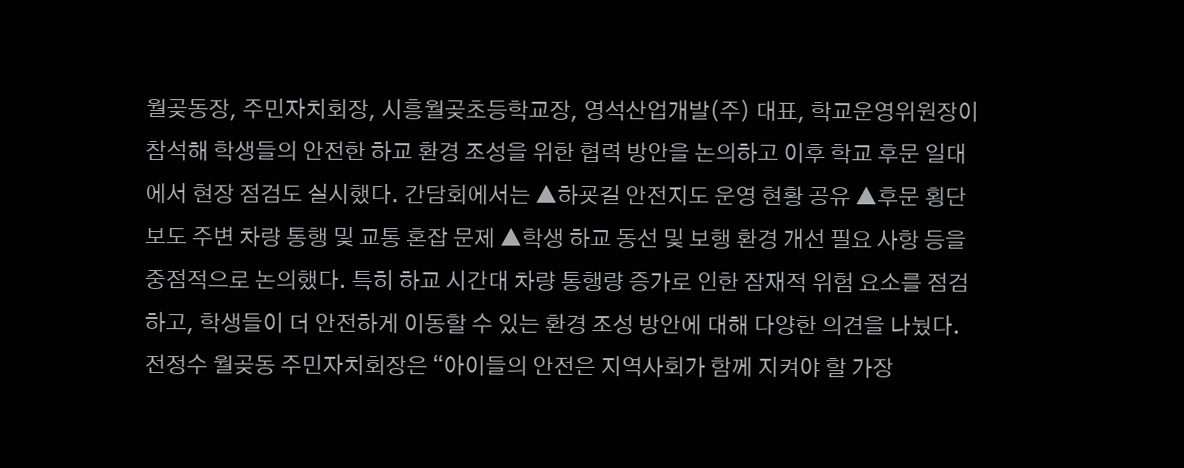월곶동장, 주민자치회장, 시흥월곶초등학교장, 영석산업개발(주) 대표, 학교운영위원장이 참석해 학생들의 안전한 하교 환경 조성을 위한 협력 방안을 논의하고 이후 학교 후문 일대에서 현장 점검도 실시했다. 간담회에서는 ▲하굣길 안전지도 운영 현황 공유 ▲후문 횡단보도 주변 차량 통행 및 교통 혼잡 문제 ▲학생 하교 동선 및 보행 환경 개선 필요 사항 등을 중점적으로 논의했다. 특히 하교 시간대 차량 통행량 증가로 인한 잠재적 위험 요소를 점검하고, 학생들이 더 안전하게 이동할 수 있는 환경 조성 방안에 대해 다양한 의견을 나눴다. 전정수 월곶동 주민자치회장은 “아이들의 안전은 지역사회가 함께 지켜야 할 가장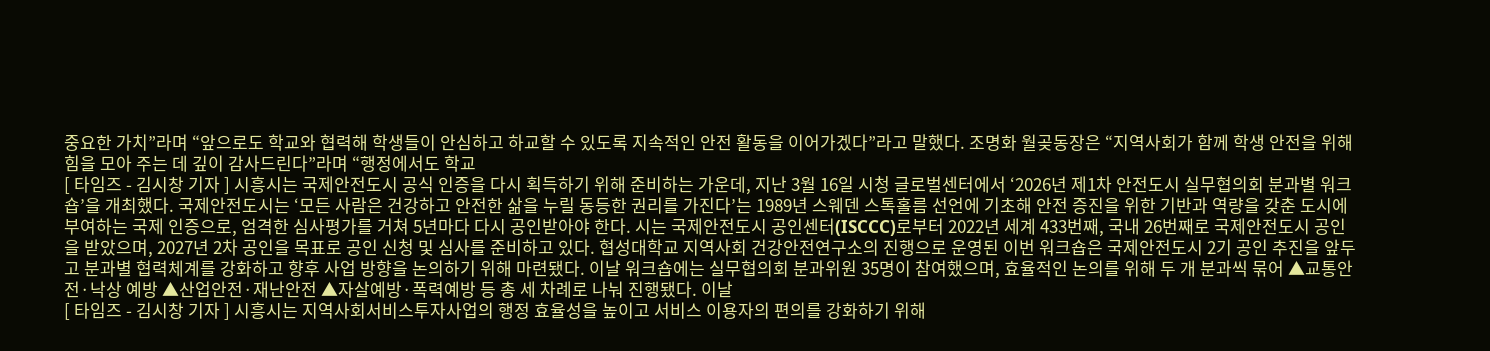중요한 가치”라며 “앞으로도 학교와 협력해 학생들이 안심하고 하교할 수 있도록 지속적인 안전 활동을 이어가겠다”라고 말했다. 조명화 월곶동장은 “지역사회가 함께 학생 안전을 위해 힘을 모아 주는 데 깊이 감사드린다”라며 “행정에서도 학교
[ 타임즈 - 김시창 기자 ] 시흥시는 국제안전도시 공식 인증을 다시 획득하기 위해 준비하는 가운데, 지난 3월 16일 시청 글로벌센터에서 ‘2026년 제1차 안전도시 실무협의회 분과별 워크숍’을 개최했다. 국제안전도시는 ‘모든 사람은 건강하고 안전한 삶을 누릴 동등한 권리를 가진다’는 1989년 스웨덴 스톡홀름 선언에 기초해 안전 증진을 위한 기반과 역량을 갖춘 도시에 부여하는 국제 인증으로, 엄격한 심사평가를 거쳐 5년마다 다시 공인받아야 한다. 시는 국제안전도시 공인센터(ISCCC)로부터 2022년 세계 433번째, 국내 26번째로 국제안전도시 공인을 받았으며, 2027년 2차 공인을 목표로 공인 신청 및 심사를 준비하고 있다. 협성대학교 지역사회 건강안전연구소의 진행으로 운영된 이번 워크숍은 국제안전도시 2기 공인 추진을 앞두고 분과별 협력체계를 강화하고 향후 사업 방향을 논의하기 위해 마련됐다. 이날 워크숍에는 실무협의회 분과위원 35명이 참여했으며, 효율적인 논의를 위해 두 개 분과씩 묶어 ▲교통안전·낙상 예방 ▲산업안전·재난안전 ▲자살예방·폭력예방 등 총 세 차례로 나눠 진행됐다. 이날
[ 타임즈 - 김시창 기자 ] 시흥시는 지역사회서비스투자사업의 행정 효율성을 높이고 서비스 이용자의 편의를 강화하기 위해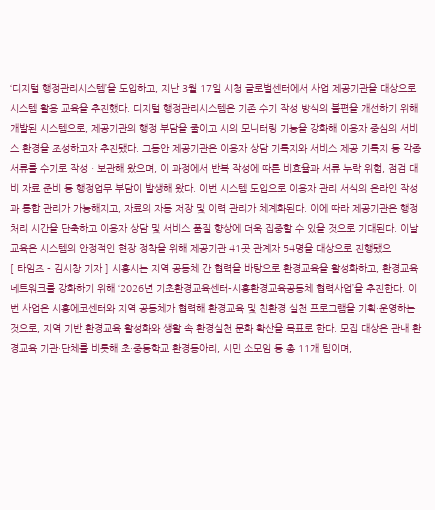‘디지털 행정관리시스템’을 도입하고, 지난 3월 17일 시청 글로벌센터에서 사업 제공기관을 대상으로 시스템 활용 교육을 추진했다. 디지털 행정관리시스템은 기존 수기 작성 방식의 불편을 개선하기 위해 개발된 시스템으로, 제공기관의 행정 부담을 줄이고 시의 모니터링 기능을 강화해 이용자 중심의 서비스 환경을 조성하고자 추진됐다. 그동안 제공기관은 이용자 상담 기록지와 서비스 제공 기록지 등 각종 서류를 수기로 작성ㆍ보관해 왔으며, 이 과정에서 반복 작성에 따른 비효율과 서류 누락 위험, 점검 대비 자료 준비 등 행정업무 부담이 발생해 왔다. 이번 시스템 도입으로 이용자 관리 서식의 온라인 작성과 통합 관리가 가능해지고, 자료의 자동 저장 및 이력 관리가 체계화된다. 이에 따라 제공기관은 행정 처리 시간을 단축하고 이용자 상담 및 서비스 품질 향상에 더욱 집중할 수 있을 것으로 기대된다. 이날 교육은 시스템의 안정적인 현장 정착을 위해 제공기관 41곳 관계자 54명을 대상으로 진행됐으
[ 타임즈 - 김시창 기자 ] 시흥시는 지역 공동체 간 협력을 바탕으로 환경교육을 활성화하고, 환경교육 네트워크를 강화하기 위해 ‘2026년 기초환경교육센터-시흥환경교육공동체 협력사업’을 추진한다. 이번 사업은 시흥에코센터와 지역 공동체가 협력해 환경교육 및 친환경 실천 프로그램을 기획·운영하는 것으로, 지역 기반 환경교육 활성화와 생활 속 환경실천 문화 확산을 목표로 한다. 모집 대상은 관내 환경교육 기관·단체를 비롯해 초·중등학교 환경동아리, 시민 소모임 등 총 11개 팀이며,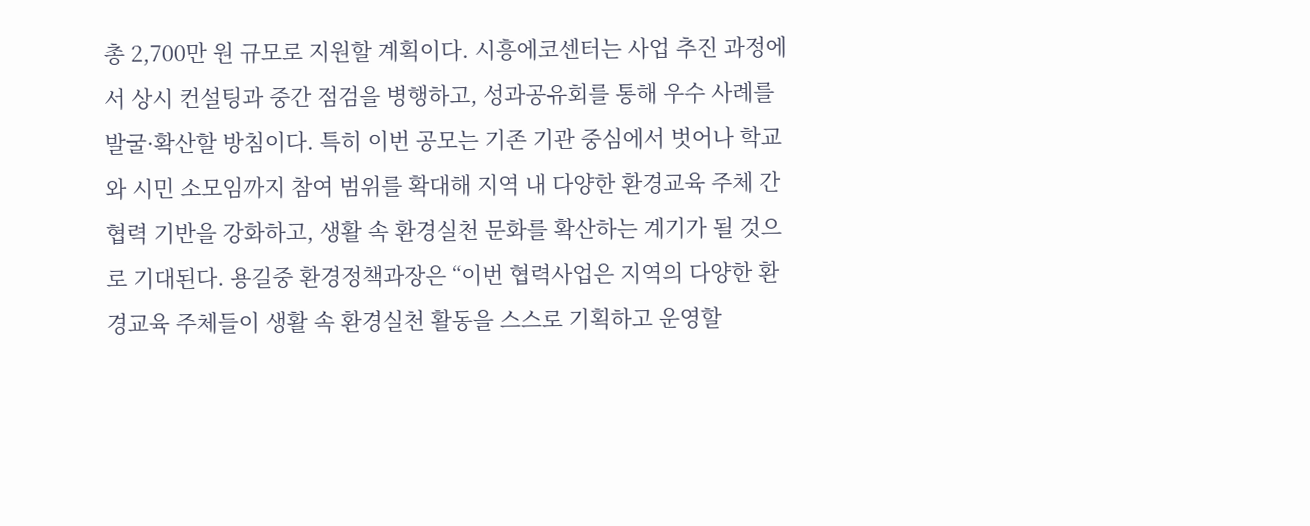총 2,700만 원 규모로 지원할 계획이다. 시흥에코센터는 사업 추진 과정에서 상시 컨설팅과 중간 점검을 병행하고, 성과공유회를 통해 우수 사례를 발굴·확산할 방침이다. 특히 이번 공모는 기존 기관 중심에서 벗어나 학교와 시민 소모임까지 참여 범위를 확대해 지역 내 다양한 환경교육 주체 간 협력 기반을 강화하고, 생활 속 환경실천 문화를 확산하는 계기가 될 것으로 기대된다. 용길중 환경정책과장은 “이번 협력사업은 지역의 다양한 환경교육 주체들이 생활 속 환경실천 활동을 스스로 기획하고 운영할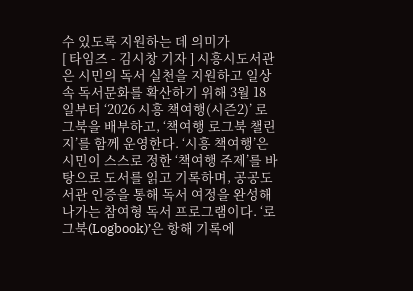수 있도록 지원하는 데 의미가
[ 타임즈 - 김시창 기자 ] 시흥시도서관은 시민의 독서 실천을 지원하고 일상 속 독서문화를 확산하기 위해 3월 18일부터 ‘2026 시흥 책여행(시즌2)’ 로그북을 배부하고, ‘책여행 로그북 챌린지’를 함께 운영한다. ‘시흥 책여행’은 시민이 스스로 정한 ‘책여행 주제’를 바탕으로 도서를 읽고 기록하며, 공공도서관 인증을 통해 독서 여정을 완성해 나가는 참여형 독서 프로그램이다. ‘로그북(Logbook)’은 항해 기록에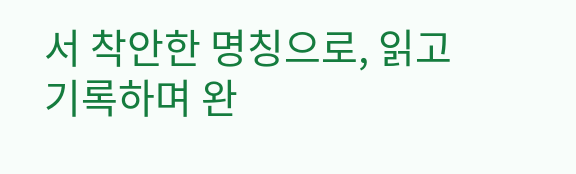서 착안한 명칭으로, 읽고 기록하며 완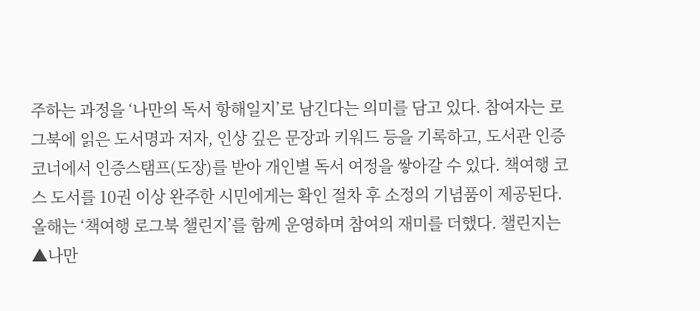주하는 과정을 ‘나만의 독서 항해일지’로 남긴다는 의미를 담고 있다. 참여자는 로그북에 읽은 도서명과 저자, 인상 깊은 문장과 키워드 등을 기록하고, 도서관 인증 코너에서 인증스탬프(도장)를 받아 개인별 독서 여정을 쌓아갈 수 있다. 책여행 코스 도서를 10권 이상 완주한 시민에게는 확인 절차 후 소정의 기념품이 제공된다. 올해는 ‘책여행 로그북 챌린지’를 함께 운영하며 참여의 재미를 더했다. 챌린지는 ▲나만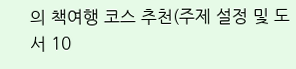의 책여행 코스 추천(주제 설정 및 도서 10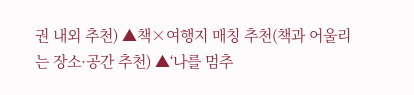권 내외 추천) ▲책×여행지 매칭 추천(책과 어울리는 장소·공간 추천) ▲‘나를 멈추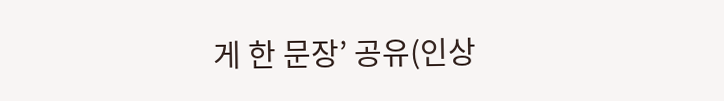게 한 문장’ 공유(인상